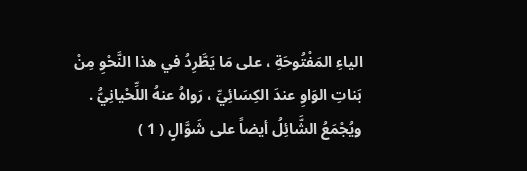الياءِ المَفْتُوحَةِ ، على مَا يَطَّرِدُ في هذا النَّحْوِ مِنْ بَناتِ الوَاوِ عندَ الكِسَائِيِّ ، رَواهُ عنهُ اللِّحْيانِيُّ .
ويُجْمَعُ الشَّائِلُ أيضاً على شَوَّالٍ ( 1 )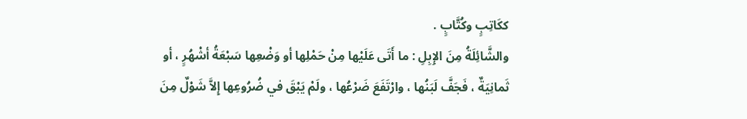ككَاتِبٍ وكُتَّابٍ .
والشَّائِلَةُ مِنَ الإِبِلِ : ما أَتَى عَلَيْها مِنْ حَمْلِها أو وَضْعِها سَبْعَةُ أشْهُرٍ ، أو ثَمانِيَةٌ ، فَجَفَّ لَبَنُها ، وارْتَفَعَ ضَرْعُها ، ولَمْ يَبْقَ في ضُرُوعِها إِلاَّ شَوْلٌ مِنَ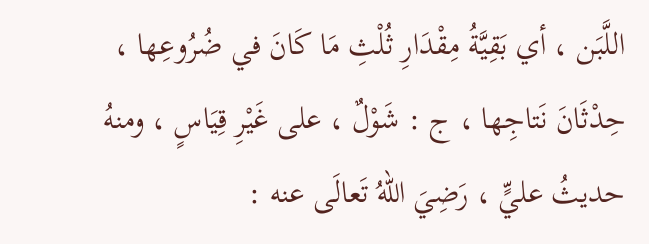اللَّبَن ، أي بَقِيَّةُ مِقْدَارِ ثُلْثِ مَا كَانَ في ضُرُوعِها ، حِدْثَانَ نَتاجِها ، ج : شَوْلٌ ، على غَيْرِ قِيَاسٍ ، ومنهُ حديثُ عليٍّ ، رَضِيَ اللهُ تَعالَى عنه :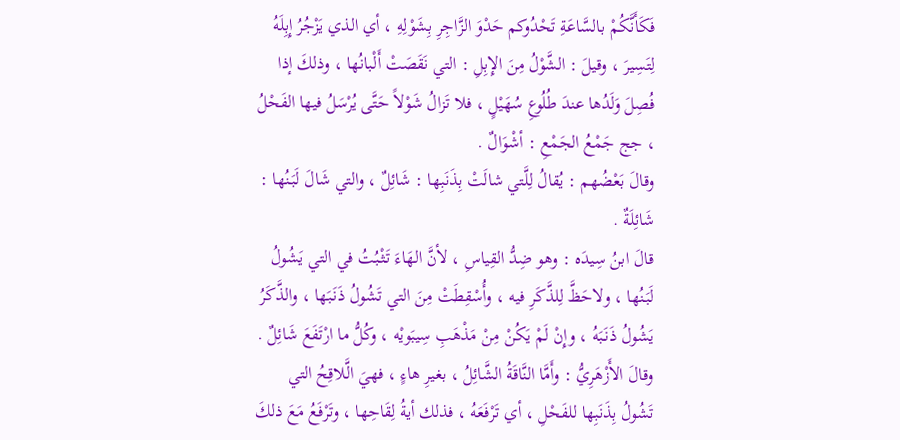فَكَأَنَّكُمْ بالسَّاعَةِ تَحْدُوكم حَدْوَ الزَّاجِرِ بِشَوْلِهِ ، أي الذي يَزْجُرُ إِبِلَهُ لِتَسِيرَ ، وقيلَ : الشَّوْلُ مِنَ الإِبِلِ : التي نَقَصَتْ أَلْبانُها ، وذلكَ إذا فُصِلَ وَلَدُها عندَ طُلُوعِ سُهَيْلٍ ، فلا تَزالُ شَوْلاً حَتَّى يُرْسَلُ فيها الفَحْلُ ، جج جَمْعُ الجَمْعِ : أشْوَالٌ .
وقالَ بَعْضُهم : يُقالُ لِلَّتي شالَتْ بِذَنَبِها : شَائِلٌ ، والتي شَالَ لَبَنُها : شَائِلَةٌ .
قالَ ابنُ سِيدَه : وهو ضِدُّ القِياسِ ، لأنَّ الهَاءَ تَثْبُتُ في التي يَشُولُ لَبَنُها ، ولاحَظَّ لِلذَّكَرِ فيه ، وأُسْقِطَتْ مِنَ التي تَشُولُ ذَنَبَها ، والذَّكَرُ يَشُولُ ذَنَبَهُ ، وإِنْ لَمْ يَكُنْ مِنْ مَذْهَبِ سِيبَويْه ، وكُلُّ ما ارْتَفَعَ شَائِلٌ .
وقالَ الأَزْهَرِيُّ : وأَمَّا النَّاقَةُ الشَّائِلُ ، بغيرِ هاءٍ ، فهيَ الَّلاقِحُ التي تَشُولُ بِذَنَبِها للفَحْلِ ، أي تَرْفَعَهُ ، فذلك أيةُ لِقَاحِها ، وتَرْفَعُ مَعَ ذلكَ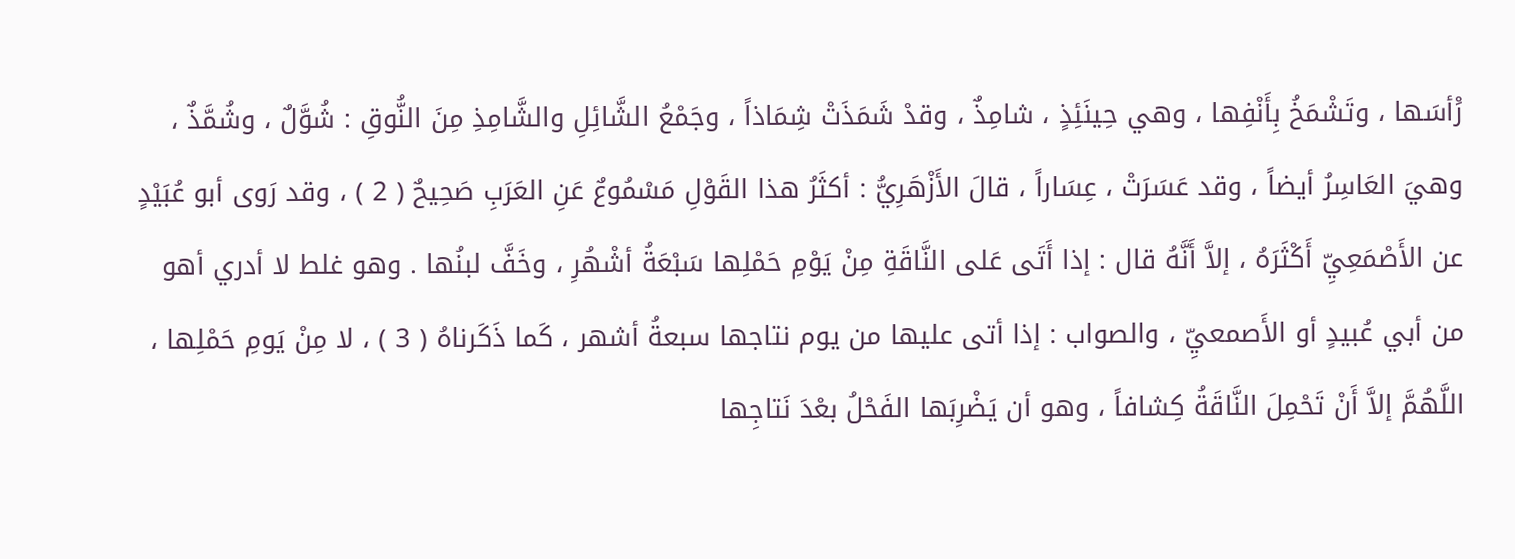رَْأسَها ، وتَشْمَخُ بِأَنْفِها ، وهي حِينَئِذٍ ، شامِذٌ ، وقدْ شَمَذَتْ شِمَاذاً ، وجَمْعُ الشَّائِلِ والشَّامِذِ مِنَ النُّوقِ : شُوَّلٌ ، وشُمَّذٌ ، وهيَ العَاسِرُ أيضاً ، وقد عَسَرَتْ ، عِسَاراً ، قالَ الأَزْهَرِيُّ : أكثَرُ هذا القَوْلِ مَسْمُوعٌ عَنِ العَرَبِ صَحِيحٌ ( 2 ) ، وقد رَوى أبو عُبَيْدٍ عن الأَصْمَعِيِّ أَكْثَرَهُ ، إلاَّ أَنَّهُ قال : إذا أَتَى عَلى النَّاقَةِ مِنْ يَوْمِ حَمْلِها سَبْعَةُ أشْهُرِ ، وخَفَّ لبنُها . وهو غلط لا أدري أهو من أبي عُبيدٍ أو الأَصمعيِّ ، والصواب : إذا أتى عليها من يوم نتاجها سبعةُ أشهر ، كَما ذَكَرناهُ ( 3 ) ، لا مِنْ يَومِ حَمْلِها ، اللَّهُمَّ إلاَّ أَنْ تَحْمِلَ النَّاقَةُ كِشافاً ، وهو أن يَضْرِبَها الفَحْلُ بعْدَ نَتاجِها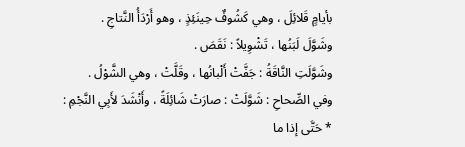بأيامٍ قَلائِلَ ، وهي كَشُوفٌ حِينَئِذٍ ، وهو أَرْدَأُ النَّتاجِ .
وشَوَّلَ لَبَنُها ، تَشْوِيلاً : نَقَصَ .
وشَوَّلَتِ النَّاقَةُ : جَفَّتْ أَلْبانُها ، وقَلَّتْ ، وهي الشَّوْلُ .
وفي الصِّحاحِ : شَوَّلَتْ : صارَتْ شَائِلَةً ، وأَنْشَدَ لأَبِي النَّجْمِ :
* حَتَّى إذا ما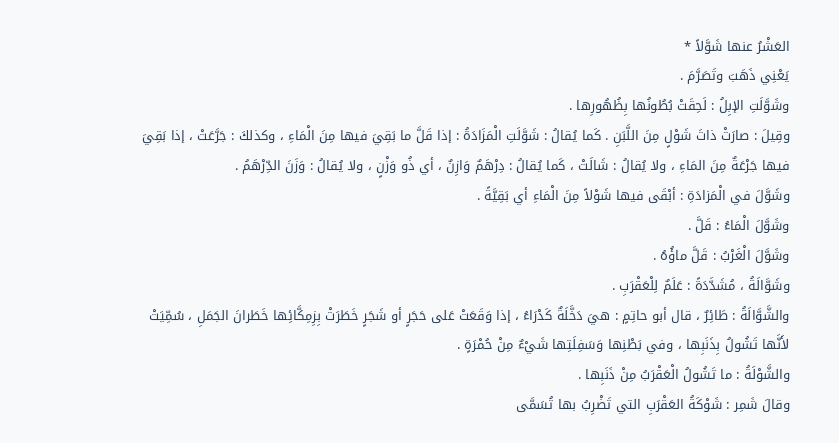العَشْرُ عنها شَوَّلاً *
يَعْنِي ذَهَبَ وتَصَرَّمَ .
وشَوَّلَتِ الإبِلُ : لَحِقَتْ بُطُونُها بِظُهُورِها .
وقِيلَ : صارَتْ ذاتَ شَوْلٍ مِنَ اللَّبَنِ . كَما يُقالُ : شَوَّلَتِ الْمَزَادَةُ : إذا قَلَّ ما بَقِيَ فيها مِنَ الْمَاءِ ، وكذلكَ : جَرَّعَتْ ، إذا بَقِيَ فيها جَرْعَةٌ مِنَ المَاءِ ، ولا يُقالُ : شَالَتْ ، كَما يُقالُ : دِرْهَمٌ وَازِنٌ ، أي ذُو وَزْنٍ ، ولا يُقالُ : وَزَنَ الدِّرْهَمُ .
وشَوَّلَ في الْمَزادَةِ : أبْقَى فيها شَوْلاً مِنَ الْمَاءِ أي بَقِيَّةً .
وشَوَّلَ الْمَاءُ : قَلَّ .
وشَوَّلَ الْغَرْبُ : قَلَّ ماؤُهُ .
وشَوَّالَةُ ، مُشَدَّدَةً : عَلَمٌ لِلْعَقْرَبِ .
والشَّوَّالَةُ : طَائِرٌ ، قال أبو حاتِمٍ : هيَ دَخَّلَةٌ كَدْرَاءُ ، إذا وَقَعَتْ عَلى حَجَرٍ أو شَجَرٍ خَطَرَتْ بِزِمِكَّائِها خَطَرانَ الجَمَلِ ، سُمِّيَتْ لأَنَّها تَشُولُ بِذَنَبِها ، وفي بَطْنِها وَسَفِلَتِها شَيْءٌ مِنْ حُمْرَةٍ .
والشَّوْلَةُ : ما تَشُولُ الْعَقْرَبُ مِنْ ذَنَبِها .
وقالَ شَمِر : شَوْكَةُ العَقْرَبِ التي تَضْرِبُ بها تُسَمَّى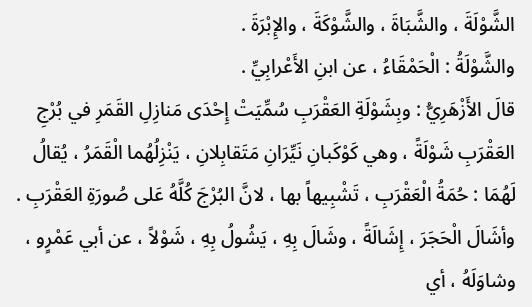الشَّوْلَةَ ، والشَّبَاةَ ، والشَّوْكَةَ ، والإِبْرَةَ .
والشَّوْلَةُ : الْحَمْقَاءُ ، عن ابنِ الأَعْرابِيِّ .
قالَ الأَزْهَرِيُّ : وبِشَوْلَةِ العَقْرَبِ سُمِّيَتْ إِحْدَى مَنازِلِ القَمَرِ في بُرْجِ العَقْرَبِ شَوْلَةً ، وهي كَوْكَبانِ نَيِّرَانِ مَتَقابِلانِ ، يَنْزِلُهُما الْقَمَرُ ، يُقالُ لَهُمَا : حُمَةُ الْعَقْرَبِ ، تَشْبِيهاً بها ، لانَّ البُرْجَ كُلَّهُ عَلى صُورَةِ العَقْرَبِ .
وأشَالَ الْحَجَرَ ، إِشَالَةً ، وشَالَ بِهِ ، يَشُولُ بِهِ ، شَوْلاً ، عن أبي عَمْرٍو ، وشاوَلَهُ ، أي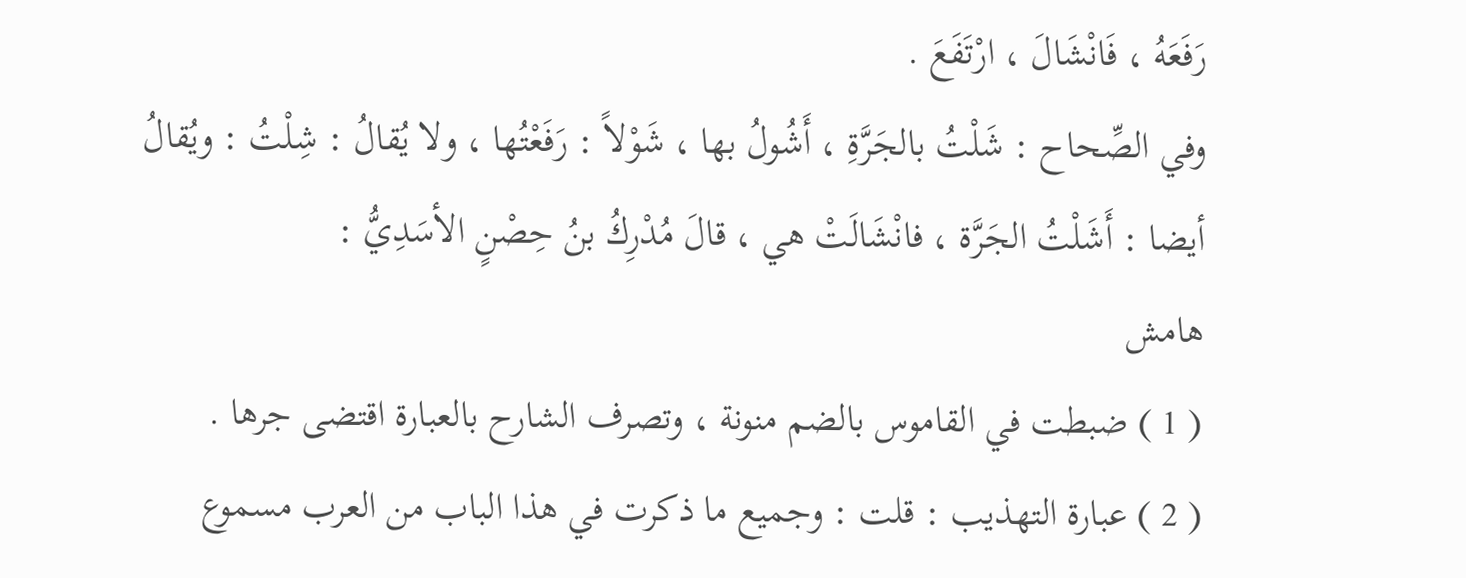رَفَعَهُ ، فَانْشَالَ ، ارْتَفَعَ .
وفي الصِّحاح : شَلْتُ بالجَرَّةِ ، أَشُولُ بها ، شَوْلاً : رَفَعْتُها ، ولا يُقالُ : شِلْتُ : ويُقالُ أيضا : أَشَلْتُ الجَرَّة ، فانْشَالَتْ هي ، قالَ مُدْرِكُ بنُ حِصْنٍ الأسَدِيُّ :
هامش
( 1 ) ضبطت في القاموس بالضم منونة ، وتصرف الشارح بالعبارة اقتضى جرها .
( 2 ) عبارة التهذيب : قلت : وجميع ما ذكرت في هذا الباب من العرب مسموع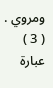ومروي .
( 3 ) عبارة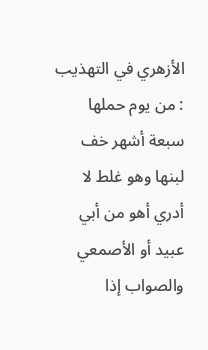الأزهري في التهذيب : من يوم حملها سبعة أشهر خف لبنها وهو غلط لا أدري أهو من أبي عبيد أو الأصمعي والصواب إذا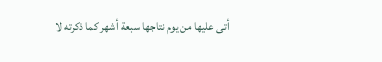أتى عليها من يوم نتاجها سبعة أشهر كما ذكرته لا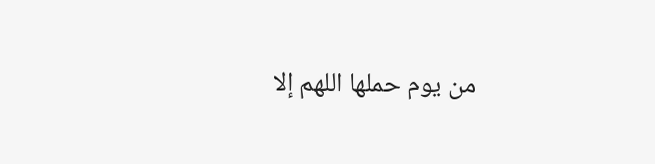من يوم حملها اللهم إلا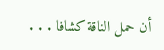أن حمل الناقة كشافا . . .